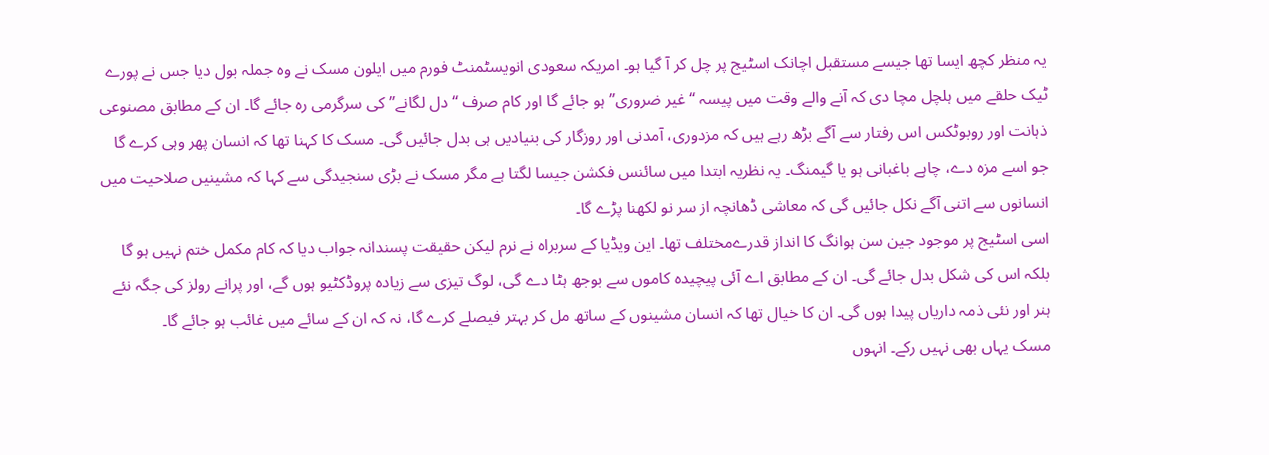یہ منظر کچھ ایسا تھا جیسے مستقبل اچانک اسٹیج پر چل کر آ گیا ہو۔ امریکہ سعودی انویسٹمنٹ فورم میں ایلون مسک نے وہ جملہ بول دیا جس نے پورے ٹیک حلقے میں ہلچل مچا دی کہ آنے والے وقت میں پیسہ “غیر ضروری” ہو جائے گا اور کام صرف “دل لگانے” کی سرگرمی رہ جائے گا۔ ان کے مطابق مصنوعی ذہانت اور روبوٹکس اس رفتار سے آگے بڑھ رہے ہیں کہ مزدوری، آمدنی اور روزگار کی بنیادیں ہی بدل جائیں گی۔ مسک کا کہنا تھا کہ انسان پھر وہی کرے گا جو اسے مزہ دے، چاہے باغبانی ہو یا گیمنگ۔ یہ نظریہ ابتدا میں سائنس فکشن جیسا لگتا ہے مگر مسک نے بڑی سنجیدگی سے کہا کہ مشینیں صلاحیت میں انسانوں سے اتنی آگے نکل جائیں گی کہ معاشی ڈھانچہ از سر نو لکھنا پڑے گا۔
اسی اسٹیج پر موجود جین سن ہوانگ کا انداز قدرےمختلف تھا۔ این ویڈیا کے سربراہ نے نرم لیکن حقیقت پسندانہ جواب دیا کہ کام مکمل ختم نہیں ہو گا بلکہ اس کی شکل بدل جائے گی۔ ان کے مطابق اے آئی پیچیدہ کاموں سے بوجھ ہٹا دے گی، لوگ تیزی سے زیادہ پروڈکٹیو ہوں گے، اور پرانے رولز کی جگہ نئے ہنر اور نئی ذمہ داریاں پیدا ہوں گی۔ ان کا خیال تھا کہ انسان مشینوں کے ساتھ مل کر بہتر فیصلے کرے گا، نہ کہ ان کے سائے میں غائب ہو جائے گا۔
مسک یہاں بھی نہیں رکے۔ انہوں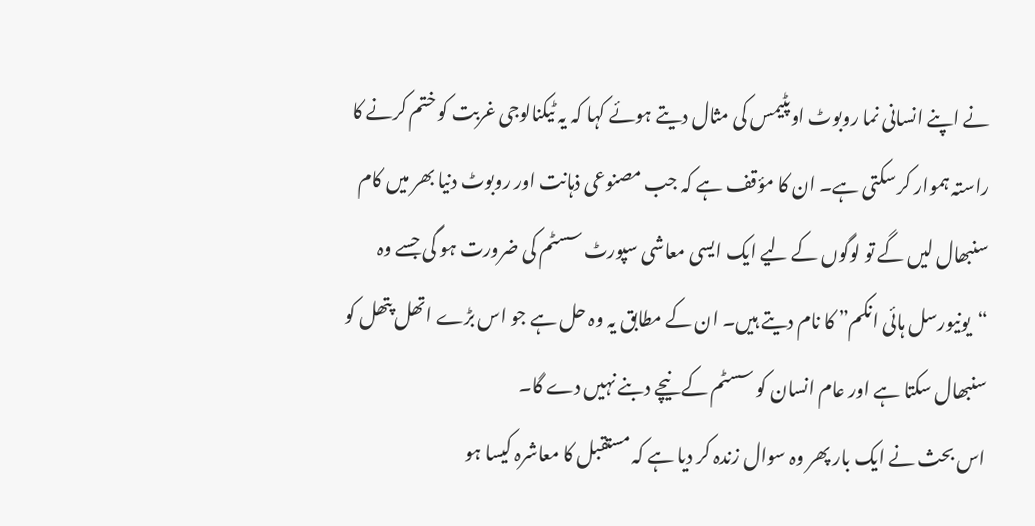نے اپنے انسانی نما روبوٹ اوپٹیمس کی مثال دیتے ہوئے کہا کہ یہ ٹیکنالوجی غربت کو ختم کرنے کا راستہ ہموار کر سکتی ہے۔ ان کا مؤقف ہے کہ جب مصنوعی ذہانت اور روبوٹ دنیا بھر میں کام سنبھال لیں گے تو لوگوں کے لیے ایک ایسی معاشی سپورٹ سسٹم کی ضرورت ہو گی جسے وہ “یونیورسل ہائی انکم” کا نام دیتے ہیں۔ ان کے مطابق یہ وہ حل ہے جو اس بڑے اتھل پتھل کو سنبھال سکتا ہے اور عام انسان کو سسٹم کے نیچے دبنے نہیں دے گا۔
اس بحث نے ایک بار پھر وہ سوال زندہ کر دیا ہے کہ مستقبل کا معاشرہ کیسا ہو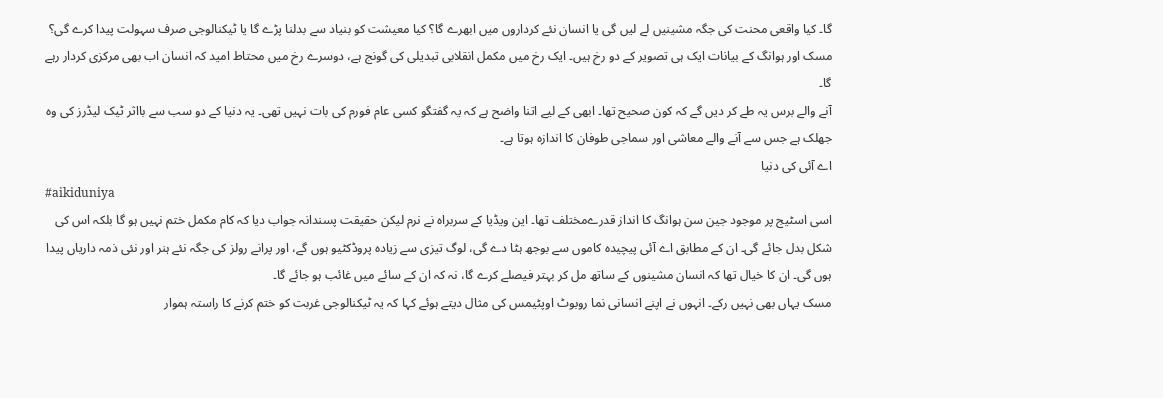گا۔ کیا واقعی محنت کی جگہ مشینیں لے لیں گی یا انسان نئے کرداروں میں ابھرے گا؟ کیا معیشت کو بنیاد سے بدلنا پڑے گا یا ٹیکنالوجی صرف سہولت پیدا کرے گی؟ مسک اور ہوانگ کے بیانات ایک ہی تصویر کے دو رخ ہیں۔ ایک رخ میں مکمل انقلابی تبدیلی کی گونج ہے، دوسرے رخ میں محتاط امید کہ انسان اب بھی مرکزی کردار رہے گا۔
آنے والے برس یہ طے کر دیں گے کہ کون صحیح تھا۔ ابھی کے لیے اتنا واضح ہے کہ یہ گفتگو کسی عام فورم کی بات نہیں تھی۔ یہ دنیا کے دو سب سے بااثر ٹیک لیڈرز کی وہ جھلک ہے جس سے آنے والے معاشی اور سماجی طوفان کا اندازہ ہوتا ہے۔
اے آئی کی دنیا
#aikiduniya
اسی اسٹیج پر موجود جین سن ہوانگ کا انداز قدرےمختلف تھا۔ این ویڈیا کے سربراہ نے نرم لیکن حقیقت پسندانہ جواب دیا کہ کام مکمل ختم نہیں ہو گا بلکہ اس کی شکل بدل جائے گی۔ ان کے مطابق اے آئی پیچیدہ کاموں سے بوجھ ہٹا دے گی، لوگ تیزی سے زیادہ پروڈکٹیو ہوں گے، اور پرانے رولز کی جگہ نئے ہنر اور نئی ذمہ داریاں پیدا ہوں گی۔ ان کا خیال تھا کہ انسان مشینوں کے ساتھ مل کر بہتر فیصلے کرے گا، نہ کہ ان کے سائے میں غائب ہو جائے گا۔
مسک یہاں بھی نہیں رکے۔ انہوں نے اپنے انسانی نما روبوٹ اوپٹیمس کی مثال دیتے ہوئے کہا کہ یہ ٹیکنالوجی غربت کو ختم کرنے کا راستہ ہموار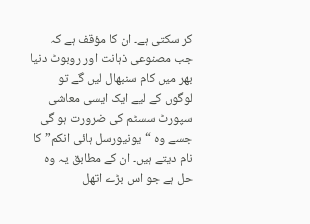کر سکتی ہے۔ ان کا مؤقف ہے کہ جب مصنوعی ذہانت اور روبوٹ دنیا بھر میں کام سنبھال لیں گے تو لوگوں کے لیے ایک ایسی معاشی سپورٹ سسٹم کی ضرورت ہو گی جسے وہ “یونیورسل ہائی انکم” کا نام دیتے ہیں۔ ان کے مطابق یہ وہ حل ہے جو اس بڑے اتھل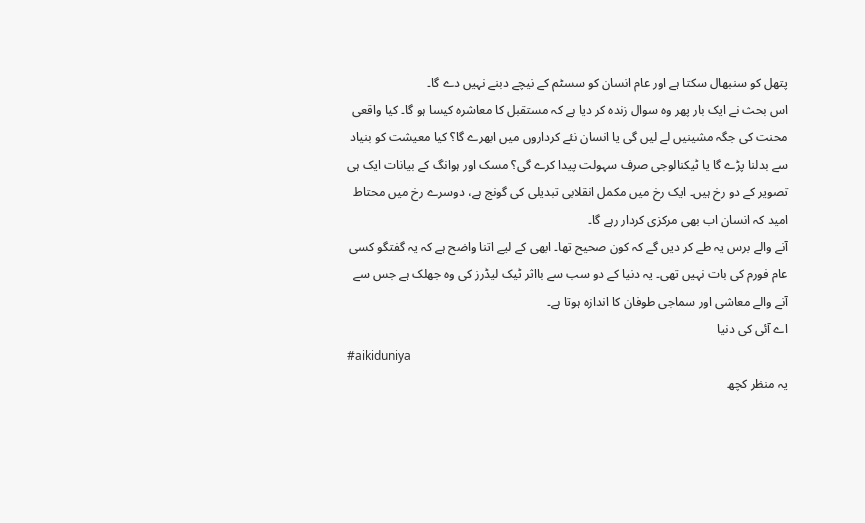پتھل کو سنبھال سکتا ہے اور عام انسان کو سسٹم کے نیچے دبنے نہیں دے گا۔
اس بحث نے ایک بار پھر وہ سوال زندہ کر دیا ہے کہ مستقبل کا معاشرہ کیسا ہو گا۔ کیا واقعی محنت کی جگہ مشینیں لے لیں گی یا انسان نئے کرداروں میں ابھرے گا؟ کیا معیشت کو بنیاد سے بدلنا پڑے گا یا ٹیکنالوجی صرف سہولت پیدا کرے گی؟ مسک اور ہوانگ کے بیانات ایک ہی تصویر کے دو رخ ہیں۔ ایک رخ میں مکمل انقلابی تبدیلی کی گونج ہے، دوسرے رخ میں محتاط امید کہ انسان اب بھی مرکزی کردار رہے گا۔
آنے والے برس یہ طے کر دیں گے کہ کون صحیح تھا۔ ابھی کے لیے اتنا واضح ہے کہ یہ گفتگو کسی عام فورم کی بات نہیں تھی۔ یہ دنیا کے دو سب سے بااثر ٹیک لیڈرز کی وہ جھلک ہے جس سے آنے والے معاشی اور سماجی طوفان کا اندازہ ہوتا ہے۔
اے آئی کی دنیا
#aikiduniya
یہ منظر کچھ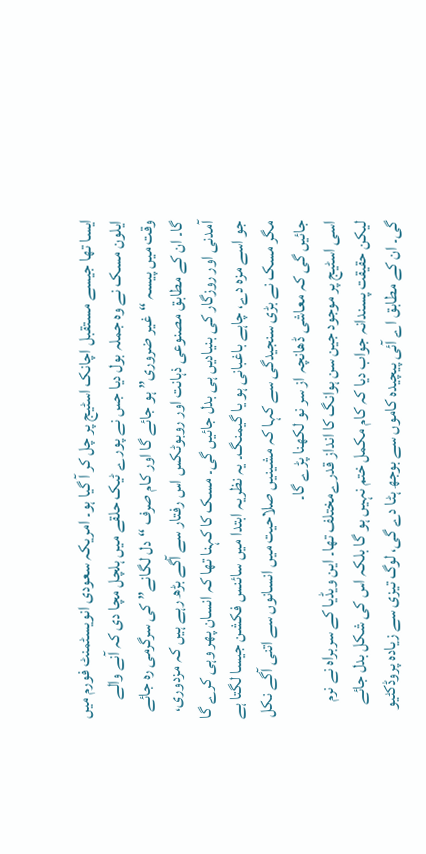ایسا تھا جیسے مستقبل اچانک اسٹیج پر چل کر آ گیا ہو۔ امریکہ سعودی انویسٹمنٹ فورم میں ایلون مسک نے وہ جملہ بول دیا جس نے پورے ٹیک حلقے میں ہلچل مچا دی کہ آنے والے وقت میں پیسہ “غیر ضروری” ہو جائے گا اور کام صرف “دل لگانے” کی سرگرمی رہ جائے گا۔ ان کے مطابق مصنوعی ذہانت اور روبوٹکس اس رفتار سے آگے بڑھ رہے ہیں کہ مزدوری، آمدنی اور روزگار کی بنیادیں ہی بدل جائیں گی۔ مسک کا کہنا تھا کہ انسان پھر وہی کرے گا جو اسے مزہ دے، چاہے باغبانی ہو یا گیمنگ۔ یہ نظریہ ابتدا میں سائنس فکشن جیسا لگتا ہے مگر مسک نے بڑی سنجیدگی سے کہا کہ مشینیں صلاحیت میں انسانوں سے اتنی آگے نکل جائیں گی کہ معاشی ڈھانچہ از سر نو لکھنا پڑے گا۔
اسی اسٹیج پر موجود جین سن ہوانگ کا انداز قدرےمختلف تھا۔ این ویڈیا کے سربراہ نے نرم لیکن حقیقت پسندانہ جواب دیا کہ کام مکمل ختم نہیں ہو گا بلکہ اس کی شکل بدل جائے گی۔ ان کے مطابق اے آئی پیچیدہ کاموں سے بوجھ ہٹا دے گی، لوگ تیزی سے زیادہ پروڈکٹیو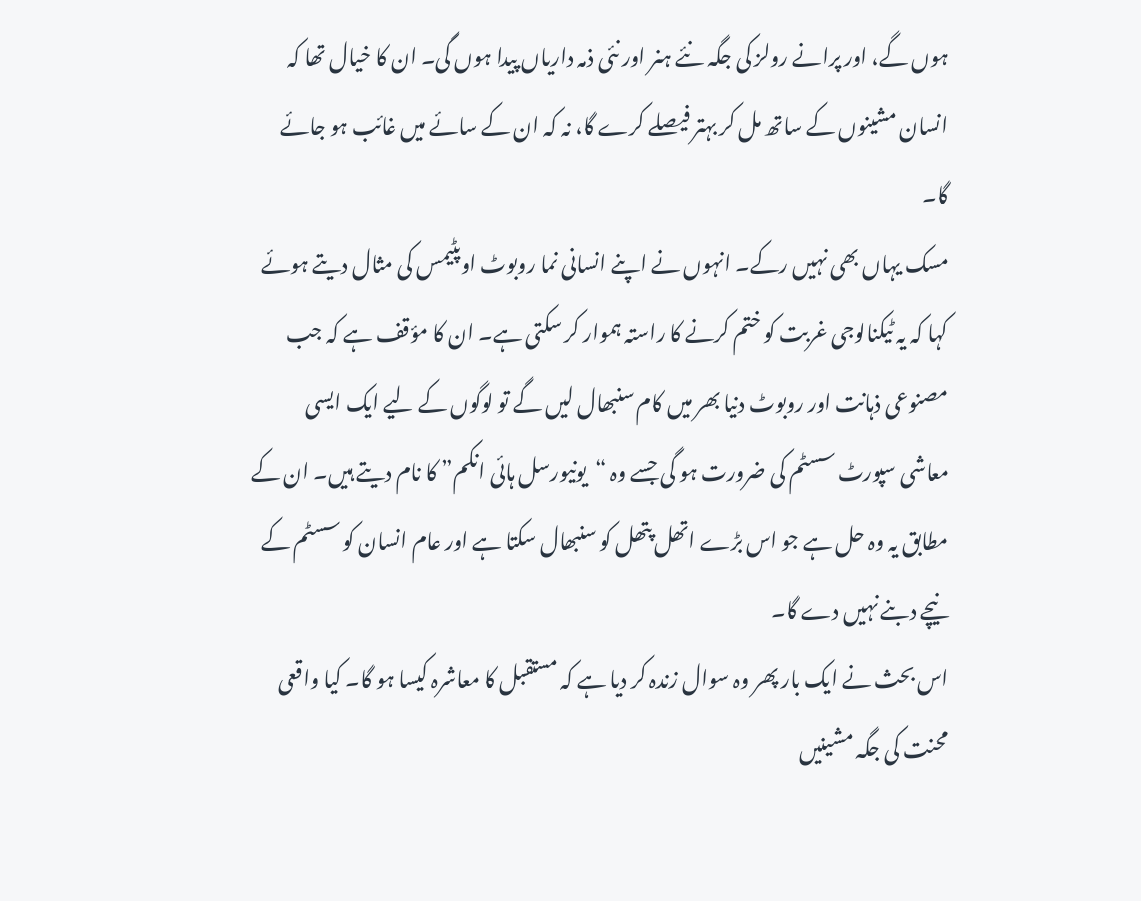ہوں گے، اور پرانے رولز کی جگہ نئے ہنر اور نئی ذمہ داریاں پیدا ہوں گی۔ ان کا خیال تھا کہ انسان مشینوں کے ساتھ مل کر بہتر فیصلے کرے گا، نہ کہ ان کے سائے میں غائب ہو جائے گا۔
مسک یہاں بھی نہیں رکے۔ انہوں نے اپنے انسانی نما روبوٹ اوپٹیمس کی مثال دیتے ہوئے کہا کہ یہ ٹیکنالوجی غربت کو ختم کرنے کا راستہ ہموار کر سکتی ہے۔ ان کا مؤقف ہے کہ جب مصنوعی ذہانت اور روبوٹ دنیا بھر میں کام سنبھال لیں گے تو لوگوں کے لیے ایک ایسی معاشی سپورٹ سسٹم کی ضرورت ہو گی جسے وہ “یونیورسل ہائی انکم” کا نام دیتے ہیں۔ ان کے مطابق یہ وہ حل ہے جو اس بڑے اتھل پتھل کو سنبھال سکتا ہے اور عام انسان کو سسٹم کے نیچے دبنے نہیں دے گا۔
اس بحث نے ایک بار پھر وہ سوال زندہ کر دیا ہے کہ مستقبل کا معاشرہ کیسا ہو گا۔ کیا واقعی محنت کی جگہ مشینیں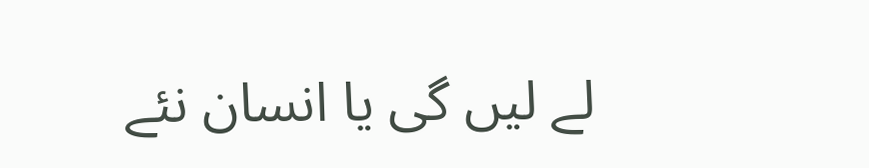لے لیں گی یا انسان نئے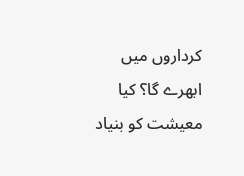کرداروں میں ابھرے گا؟ کیا معیشت کو بنیاد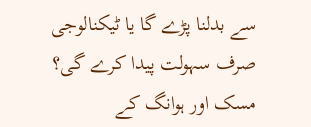سے بدلنا پڑے گا یا ٹیکنالوجی صرف سہولت پیدا کرے گی؟ مسک اور ہوانگ کے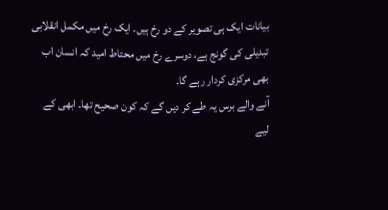بیانات ایک ہی تصویر کے دو رخ ہیں۔ ایک رخ میں مکمل انقلابی تبدیلی کی گونج ہے، دوسرے رخ میں محتاط امید کہ انسان اب بھی مرکزی کردار رہے گا۔
آنے والے برس یہ طے کر دیں گے کہ کون صحیح تھا۔ ابھی کے لیے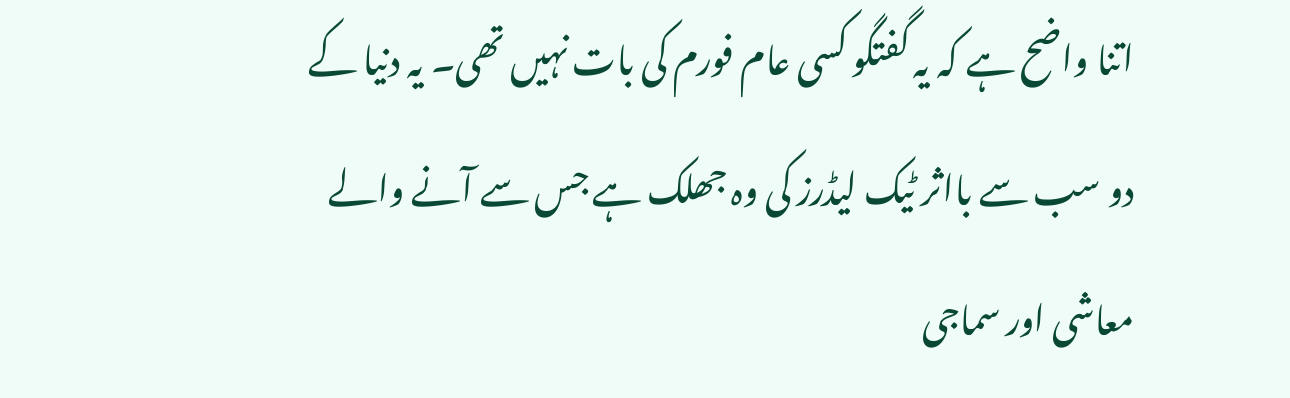اتنا واضح ہے کہ یہ گفتگو کسی عام فورم کی بات نہیں تھی۔ یہ دنیا کے دو سب سے بااثر ٹیک لیڈرز کی وہ جھلک ہے جس سے آنے والے معاشی اور سماجی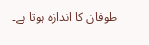طوفان کا اندازہ ہوتا ہے۔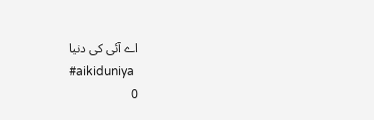اے آئی کی دنیا
#aikiduniya
0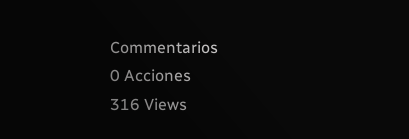Commentarios
0 Acciones
316 Views